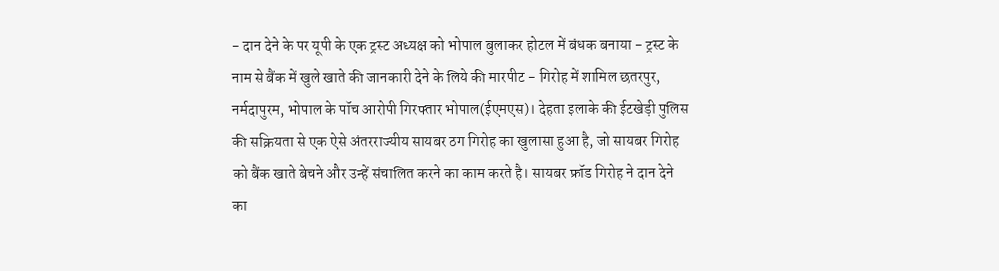- दान देने के पर यूपी के एक ट्रस्ट अध्यक्ष को भोपाल बुलाकर होटल में बंधक बनाया - ट्रस्ट के नाम से बैंक में खुले खाते की जानकारी देने के लिये की मारपीट - गिरोह में शामिल छतरपुर, नर्मदापुरम, भोपाल के पॉच आरोपी गिरफ्तार भोपाल(ईएमएस)। देहता इलाके की ईटखेड़ी पुलिस की सक्रियता से एक ऐसे अंतरराज्यीय सायबर ठग गिरोह का खुलासा हुआ है, जो सायबर गिरोह को बैंक खाते बेचने और उन्हें संचालित करने का काम करते है। सायबर फ्रॉड गिरोह ने दान देने का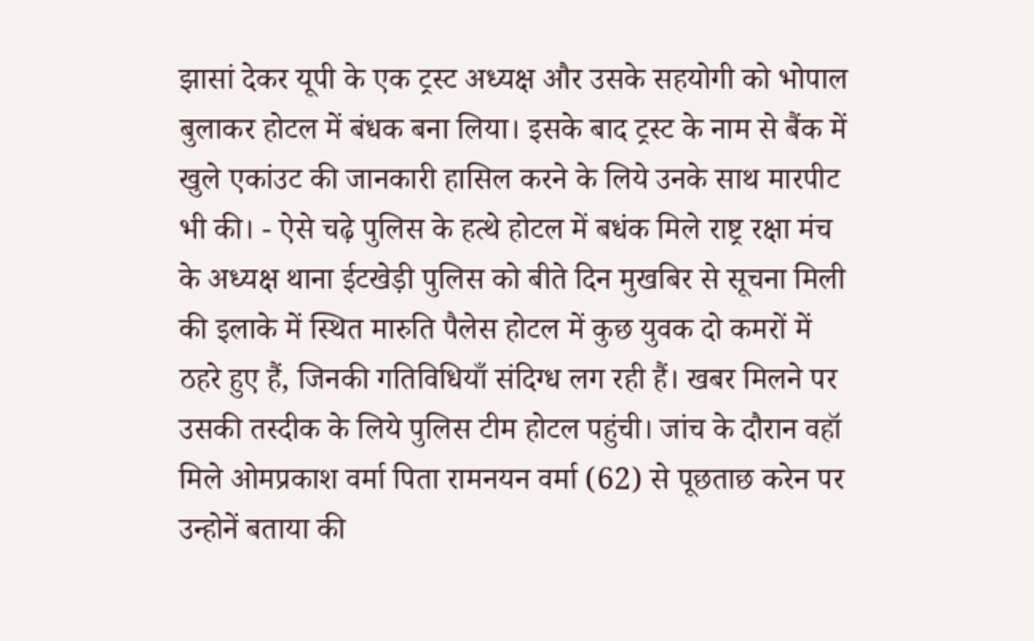झासां देकर यूपी के एक ट्रस्ट अध्यक्ष और उसके सहयोगी को भोपाल बुलाकर होटल में बंधक बना लिया। इसके बाद ट्रस्ट के नाम से बैंक में खुले एकांउट की जानकारी हासिल करने के लिये उनके साथ मारपीट भी की। - ऐसे चढ़े पुलिस के हत्थे होटल में बधंक मिले राष्ट्र रक्षा मंच के अध्यक्ष थाना ईटखेड़ी पुलिस को बीते दिन मुखबिर से सूचना मिली की इलाके में स्थित मारुति पैलेस होटल में कुछ युवक दो कमरों में ठहरे हुए हैं, जिनकी गतिविधियाँ संदिग्ध लग रही हैं। खबर मिलने पर उसकी तस्दीक के लिये पुलिस टीम होटल पहुंची। जांच के दौरान वहॉ मिले ओमप्रकाश वर्मा पिता रामनयन वर्मा (62) से पूछताछ करेन पर उन्होनें बताया की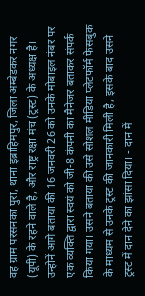वह ग्राम परसनका पुरा, थाना इब्राहिमपुर, जिला अम्बेडकर नगर (यूपी) के रहने वाले है, और राष्ट्र रक्षा मंच (ट्रस्ट) के अध्यक्ष है। उन्होनें आगे बताया की 16 जनवरी 26 को उनके मोबाइल नंबर पर एक व्यक्ति द्वारा स्वयं को जी-8 कंपनी का मैनेजर बताकर संपर्क किया गया। उसने बताया की उसे सोशल मीडिया प्लेटफॉर्म फेसबुक के माध्यम से उनके ट्रस्ट की जानकारी मिली है, इसके बाद उसने ट्रस्ट में दान देने का झांसा दिया। - दान में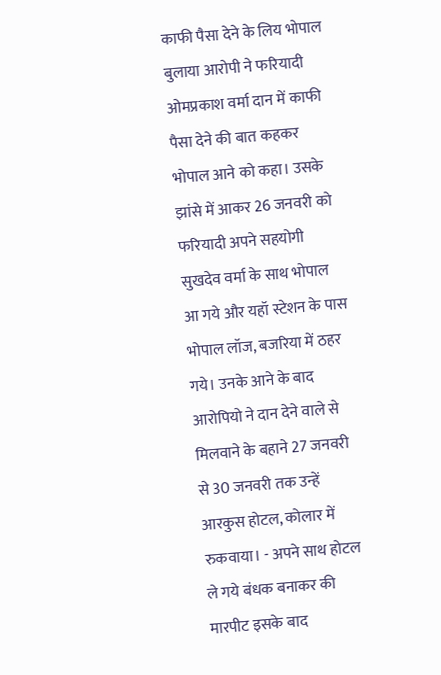काफी पैसा देने के लिय भोपाल बुलाया आरोपी ने फरियादी ओमप्रकाश वर्मा दान में काफी पैसा देने की बात कहकर भोपाल आने को कहा। उसके झांसे में आकर 26 जनवरी को फरियादी अपने सहयोगी सुखदेव वर्मा के साथ भोपाल आ गये और यहॉ स्टेशन के पास भोपाल लॉज, बजरिया में ठहर गये। उनके आने के बाद आरोपियो ने दान देने वाले से मिलवाने के बहाने 27 जनवरी से 30 जनवरी तक उन्हें आरकुस होटल, कोलार में रुकवाया। - अपने साथ होटल ले गये बंधक बनाकर की मारपीट इसके बाद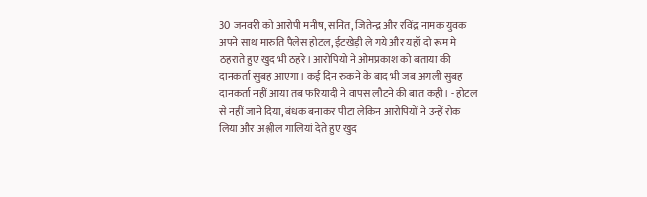30 जनवरी को आरोपी मनीष, सनित, जितेन्द्र और रविंद्र नामक युवक अपने साथ मारुति पैलेस होटल, ईटखेड़ी ले गये और यहॉ दो रूम मे ठहराते हुए खुद भी ठहरे। आरोपियो ने ओमप्रकाश को बताया की दानकर्ता सुबह आएगा। कई दिन रुकने के बाद भी जब अगली सुबह दानकर्ता नहीं आया तब फरियादी ने वापस लौटने की बात कही। - होटल से नहीं जाने दिया, बंधक बनाकर पीटा लेकिन आरोपियों ने उन्हें रोक लिया और अश्लील गालियां देते हुए खुद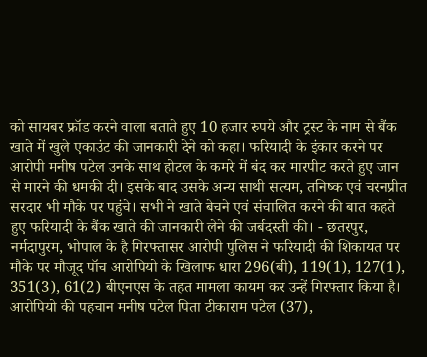को सायबर फ्रॉड करने वाला बताते हुए 10 हजार रुपये और ट्रस्ट के नाम से बैंक खाते में खुले एकाउंट की जानकारी देने को कहा। फरियादी के इंकार करने पर आरोपी मनीष पटेल उनके साथ होटल के कमरे में बंद कर मारपीट करते हुए जान से मारने की धमकी दी। इसके बाद उसके अन्य साथी सत्यम, तनिष्क एवं चरनप्रीत सरदार भी मौके पर पहुंचे। सभी ने खाते बेचने एवं संचालित करने की बात कहते हुए फरियादी के बैंक खाते की जानकारी लेने की जर्बदस्ती की। - छतरपुर, नर्मदापुरम, भोपाल के है गिरफ्तासर आरोपी पुलिस ने फरियादी की शिकायत पर मौके पर मौजूद पॉच आरोपियो के खिलाफ धारा 296(बी), 119(1), 127(1), 351(3), 61(2) बीएनएस के तहत मामला कायम कर उन्हें गिरफ्तार किया है। आरोपियो की पहचान मनीष पटेल पिता टीकाराम पटेल (37),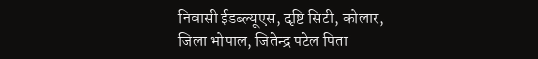निवासी ईडब्ल्यूएस, दृष्टि सिटी, कोलार, जिला भोपाल, जितेन्द्र पटेल पिता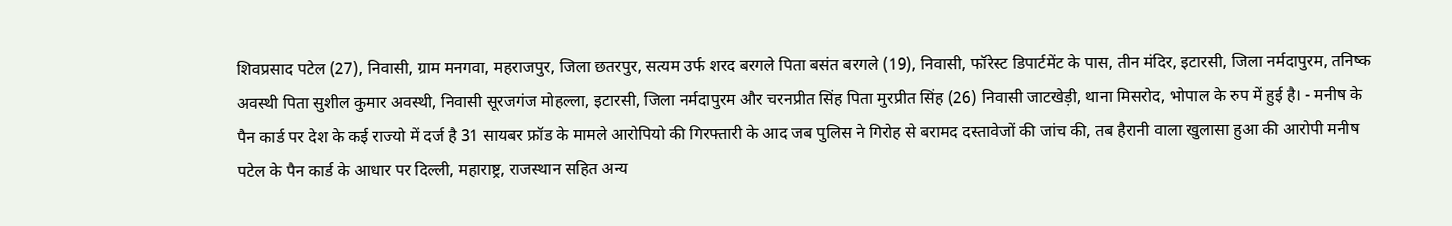शिवप्रसाद पटेल (27), निवासी, ग्राम मनगवा, महराजपुर, जिला छतरपुर, सत्यम उर्फ शरद बरगले पिता बसंत बरगले (19), निवासी, फॉरेस्ट डिपार्टमेंट के पास, तीन मंदिर, इटारसी, जिला नर्मदापुरम, तनिष्क अवस्थी पिता सुशील कुमार अवस्थी, निवासी सूरजगंज मोहल्ला, इटारसी, जिला नर्मदापुरम और चरनप्रीत सिंह पिता मुरप्रीत सिंह (26) निवासी जाटखेड़ी, थाना मिसरोद, भोपाल के रुप में हुई है। - मनीष के पैन कार्ड पर देश के कई राज्यो में दर्ज है 31 सायबर फ्रॉड के मामले आरोपियो की गिरफ्तारी के आद जब पुलिस ने गिरोह से बरामद दस्तावेजों की जांच की, तब हैरानी वाला खुलासा हुआ की आरोपी मनीष पटेल के पैन कार्ड के आधार पर दिल्ली, महाराष्ट्र, राजस्थान सहित अन्य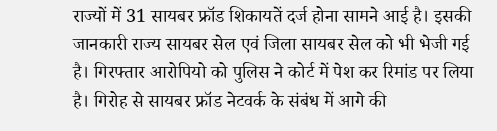राज्यों में 31 सायबर फ्रॉड शिकायतें दर्ज होना सामने आई है। इसकी जानकारी राज्य सायबर सेल एवं जिला सायबर सेल को भी भेजी गई है। गिरफ्तार आरोपियो को पुलिस ने कोर्ट में पेश कर रिमांड पर लिया है। गिरोह से सायबर फ्रॉड नेटवर्क के संबंध में आगे की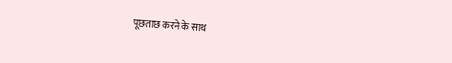पूछताछ करने के साथ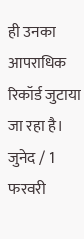ही उनका आपराधिक रिकॉर्ड जुटाया जा रहा है। जुनेद / 1 फरवरी